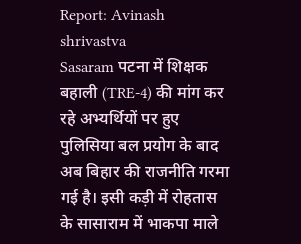Report: Avinash shrivastva
Sasaram पटना में शिक्षक बहाली (TRE-4) की मांग कर रहे अभ्यर्थियों पर हुए पुलिसिया बल प्रयोग के बाद अब बिहार की राजनीति गरमा गई है। इसी कड़ी में रोहतास के सासाराम में भाकपा माले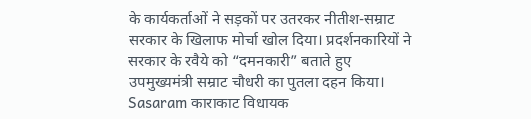के कार्यकर्ताओं ने सड़कों पर उतरकर नीतीश-सम्राट सरकार के खिलाफ मोर्चा खोल दिया। प्रदर्शनकारियों ने सरकार के रवैये को “दमनकारी” बताते हुए उपमुख्यमंत्री सम्राट चौधरी का पुतला दहन किया।
Sasaram काराकाट विधायक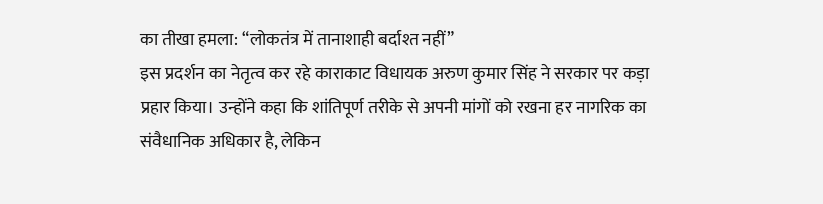का तीखा हमला: “लोकतंत्र में तानाशाही बर्दाश्त नहीं”
इस प्रदर्शन का नेतृत्व कर रहे काराकाट विधायक अरुण कुमार सिंह ने सरकार पर कड़ा प्रहार किया। उन्होंने कहा कि शांतिपूर्ण तरीके से अपनी मांगों को रखना हर नागरिक का संवैधानिक अधिकार है, लेकिन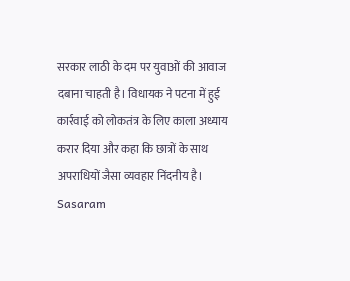सरकार लाठी के दम पर युवाओं की आवाज दबाना चाहती है। विधायक ने पटना में हुई कार्रवाई को लोकतंत्र के लिए काला अध्याय करार दिया और कहा कि छात्रों के साथ अपराधियों जैसा व्यवहार निंदनीय है।
Sasaram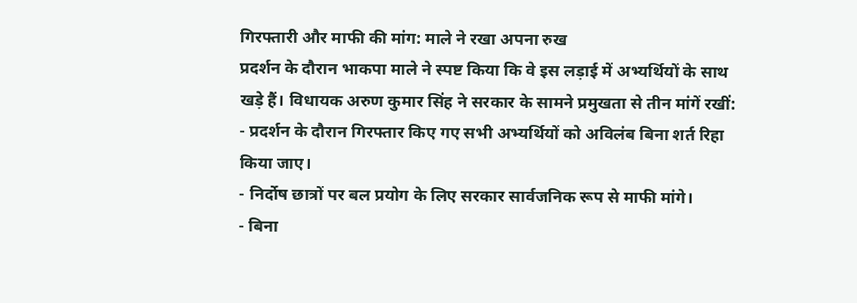गिरफ्तारी और माफी की मांग: माले ने रखा अपना रुख
प्रदर्शन के दौरान भाकपा माले ने स्पष्ट किया कि वे इस लड़ाई में अभ्यर्थियों के साथ खड़े हैं। विधायक अरुण कुमार सिंह ने सरकार के सामने प्रमुखता से तीन मांगें रखीं:
- प्रदर्शन के दौरान गिरफ्तार किए गए सभी अभ्यर्थियों को अविलंब बिना शर्त रिहा किया जाए।
- निर्दोष छात्रों पर बल प्रयोग के लिए सरकार सार्वजनिक रूप से माफी मांगे।
- बिना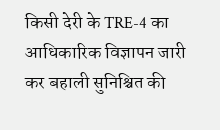किसी देरी के TRE-4 का आधिकारिक विज्ञापन जारी कर बहाली सुनिश्चित की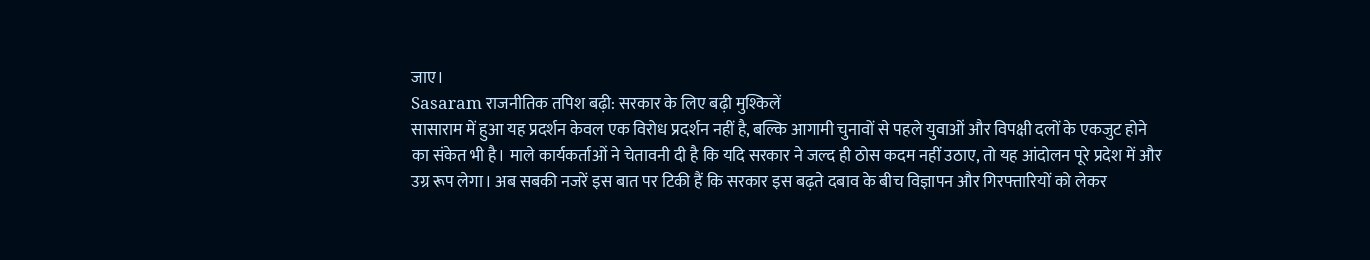जाए।
Sasaram राजनीतिक तपिश बढ़ी: सरकार के लिए बढ़ी मुश्किलें
सासाराम में हुआ यह प्रदर्शन केवल एक विरोध प्रदर्शन नहीं है, बल्कि आगामी चुनावों से पहले युवाओं और विपक्षी दलों के एकजुट होने का संकेत भी है। माले कार्यकर्ताओं ने चेतावनी दी है कि यदि सरकार ने जल्द ही ठोस कदम नहीं उठाए, तो यह आंदोलन पूरे प्रदेश में और उग्र रूप लेगा। अब सबकी नजरें इस बात पर टिकी हैं कि सरकार इस बढ़ते दबाव के बीच विज्ञापन और गिरफ्तारियों को लेकर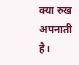क्या रुख अपनाती है।